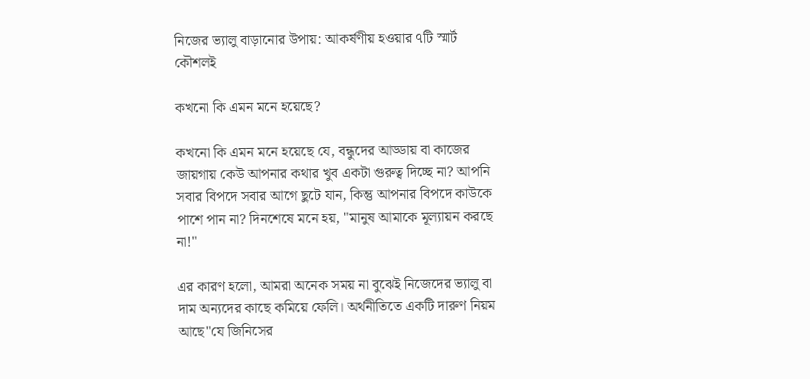নিজের ভ্যালু বাড়ানোর উপায়: আকর্ষণীয় হওয়ার ৭টি স্মার্ট কৌশলই

কখনো কি এমন মনে হয়েছে?

কখনো কি এমন মনে হয়েছে যে, বন্ধুদের আড্ডায় বা কাজের জায়গায় কেউ আপনার কথার খুব একটা গুরুত্ব দিচ্ছে না? আপনি সবার বিপদে সবার আগে ছুটে যান, কিন্তু আপনার বিপদে কাউকে পাশে পান না? দিনশেষে মনে হয়, "মানুষ আমাকে মূল্যায়ন করছে না!"

এর কারণ হলো, আমরা অনেক সময় না বুঝেই নিজেদের ভ্যালু বা দাম অন্যদের কাছে কমিয়ে ফেলি। অর্থনীতিতে একটি দারুণ নিয়ম আছে"যে জিনিসের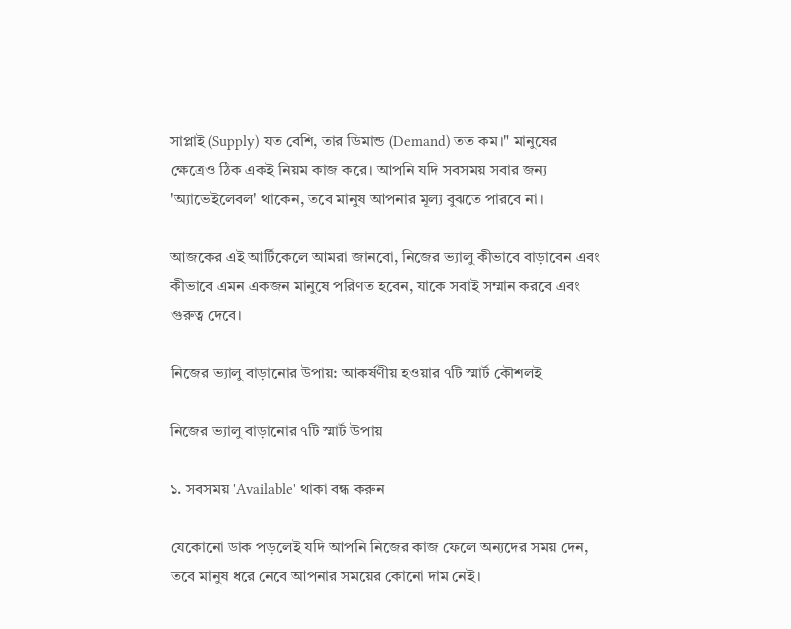সাপ্লাই (Supply) যত বেশি, তার ডিমান্ড (Demand) তত কম।" মানুষের ক্ষেত্রেও ঠিক একই নিয়ম কাজ করে। আপনি যদি সবসময় সবার জন্য 'অ্যাভেইলেবল' থাকেন, তবে মানুষ আপনার মূল্য বুঝতে পারবে না।

আজকের এই আর্টিকেলে আমরা জানবো, নিজের ভ্যালু কীভাবে বাড়াবেন এবং কীভাবে এমন একজন মানুষে পরিণত হবেন, যাকে সবাই সম্মান করবে এবং গুরুত্ব দেবে।

নিজের ভ্যালু বাড়ানোর উপায়: আকর্ষণীয় হওয়ার ৭টি স্মার্ট কৌশলই

নিজের ভ্যালু বাড়ানোর ৭টি স্মার্ট উপায়

১. সবসময় 'Available' থাকা বন্ধ করুন

যেকোনো ডাক পড়লেই যদি আপনি নিজের কাজ ফেলে অন্যদের সময় দেন, তবে মানুষ ধরে নেবে আপনার সময়ের কোনো দাম নেই।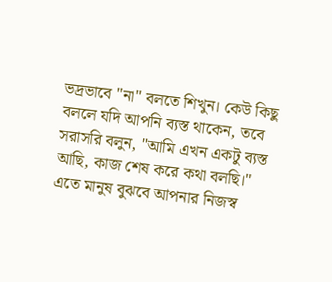ভদ্রভাবে "না" বলতে শিখুন। কেউ কিছু বললে যদি আপনি ব্যস্ত থাকেন, তবে সরাসরি বলুন, "আমি এখন একটু ব্যস্ত আছি, কাজ শেষ করে কথা বলছি।" এতে মানুষ বুঝবে আপনার নিজস্ব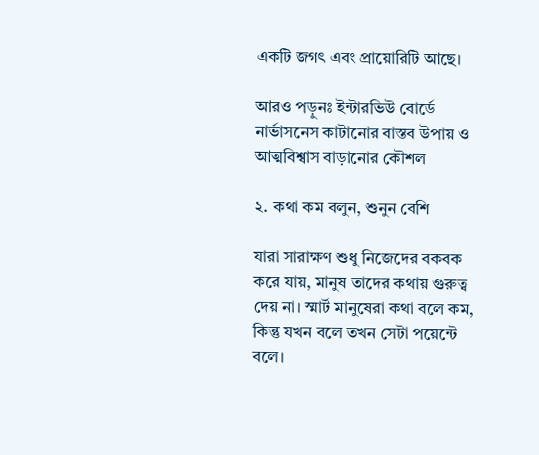একটি জগৎ এবং প্রায়োরিটি আছে।

আরও পড়ুনঃ ইন্টারভিউ বোর্ডে নার্ভাসনেস কাটানোর বাস্তব উপায় ও আত্মবিশ্বাস বাড়ানোর কৌশল

২. কথা কম বলুন, শুনুন বেশি

যারা সারাক্ষণ শুধু নিজেদের বকবক করে যায়, মানুষ তাদের কথায় গুরুত্ব দেয় না। স্মার্ট মানুষেরা কথা বলে কম, কিন্তু যখন বলে তখন সেটা পয়েন্টে বলে।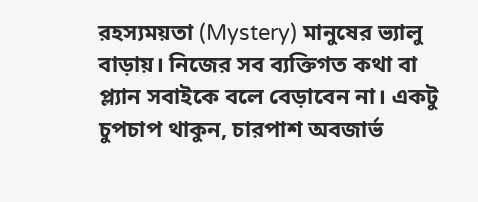রহস্যময়তা (Mystery) মানুষের ভ্যালু বাড়ায়। নিজের সব ব্যক্তিগত কথা বা প্ল্যান সবাইকে বলে বেড়াবেন না। একটু চুপচাপ থাকুন, চারপাশ অবজার্ভ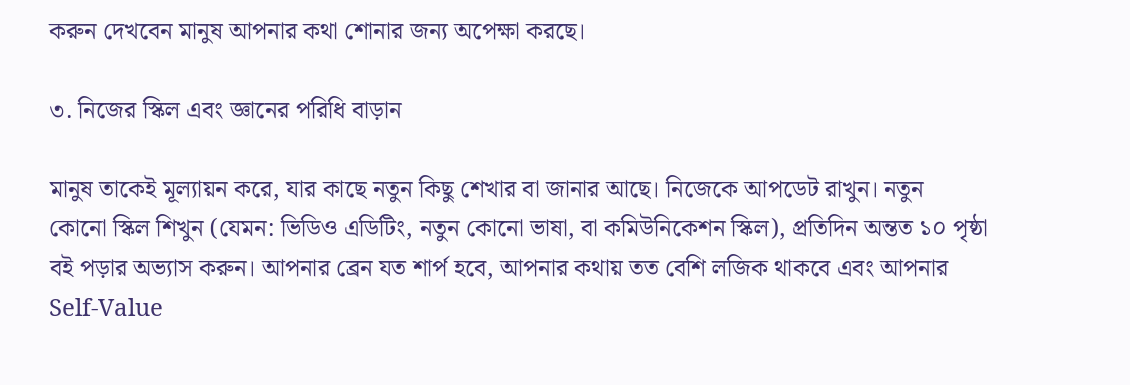করুন দেখবেন মানুষ আপনার কথা শোনার জন্য অপেক্ষা করছে।

৩. নিজের স্কিল এবং জ্ঞানের পরিধি বাড়ান

মানুষ তাকেই মূল্যায়ন করে, যার কাছে নতুন কিছু শেখার বা জানার আছে। নিজেকে আপডেট রাখুন। নতুন কোনো স্কিল শিখুন (যেমন: ভিডিও এডিটিং, নতুন কোনো ভাষা, বা কমিউনিকেশন স্কিল), প্রতিদিন অন্তত ১০ পৃষ্ঠা বই পড়ার অভ্যাস করুন। আপনার ব্রেন যত শার্প হবে, আপনার কথায় তত বেশি লজিক থাকবে এবং আপনার Self-Value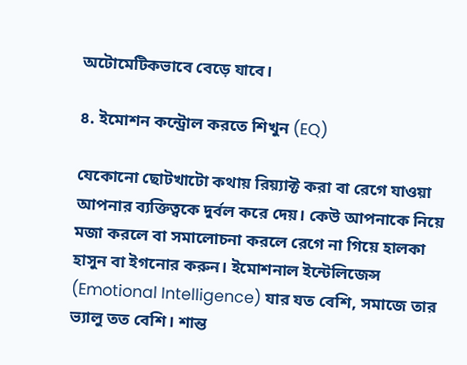অটোমেটিকভাবে বেড়ে যাবে।

৪. ইমোশন কন্ট্রোল করতে শিখুন (EQ)

যেকোনো ছোটখাটো কথায় রিয়্যাক্ট করা বা রেগে যাওয়া আপনার ব্যক্তিত্বকে দুর্বল করে দেয়। কেউ আপনাকে নিয়ে মজা করলে বা সমালোচনা করলে রেগে না গিয়ে হালকা হাসুন বা ইগনোর করুন। ইমোশনাল ইন্টেলিজেন্স (Emotional Intelligence) যার যত বেশি, সমাজে তার ভ্যালু তত বেশি। শান্ত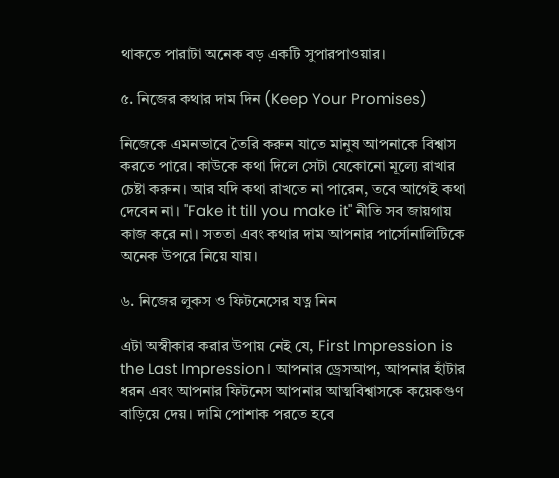থাকতে পারাটা অনেক বড় একটি সুপারপাওয়ার।

৫. নিজের কথার দাম দিন (Keep Your Promises)

নিজেকে এমনভাবে তৈরি করুন যাতে মানুষ আপনাকে বিশ্বাস করতে পারে। কাউকে কথা দিলে সেটা যেকোনো মূল্যে রাখার চেষ্টা করুন। আর যদি কথা রাখতে না পারেন, তবে আগেই কথা দেবেন না। "Fake it till you make it" নীতি সব জায়গায় কাজ করে না। সততা এবং কথার দাম আপনার পার্সোনালিটিকে অনেক উপরে নিয়ে যায়।

৬. নিজের লুকস ও ফিটনেসের যত্ন নিন

এটা অস্বীকার করার উপায় নেই যে, First Impression is the Last Impression। আপনার ড্রেসআপ, আপনার হাঁটার ধরন এবং আপনার ফিটনেস আপনার আত্মবিশ্বাসকে কয়েকগুণ বাড়িয়ে দেয়। দামি পোশাক পরতে হবে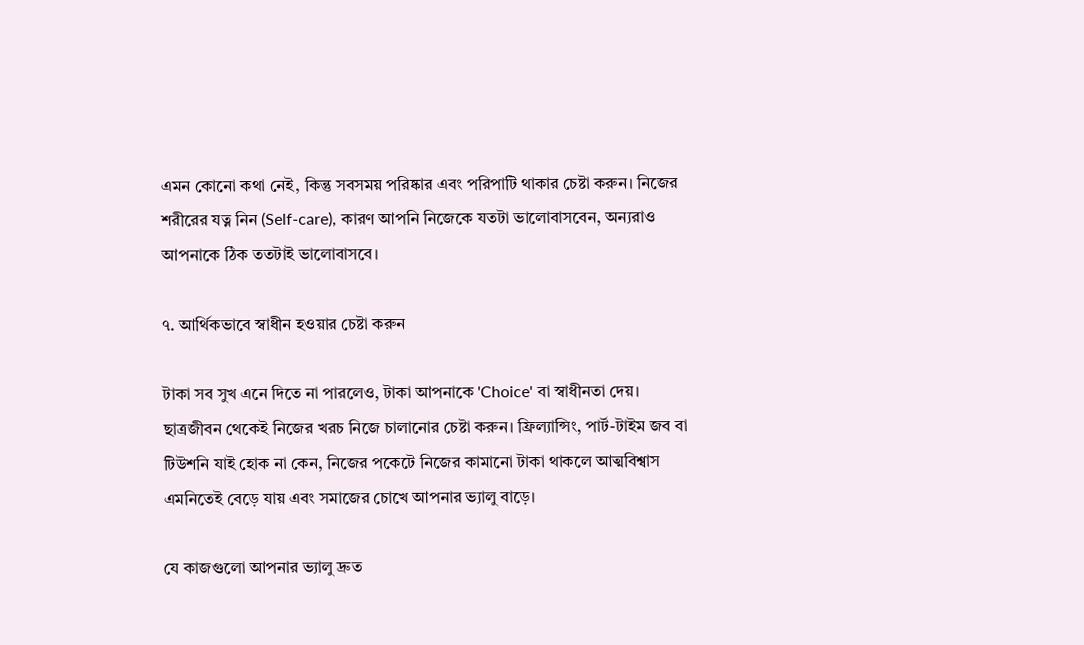এমন কোনো কথা নেই, কিন্তু সবসময় পরিষ্কার এবং পরিপাটি থাকার চেষ্টা করুন। নিজের শরীরের যত্ন নিন (Self-care), কারণ আপনি নিজেকে যতটা ভালোবাসবেন, অন্যরাও আপনাকে ঠিক ততটাই ভালোবাসবে।

৭. আর্থিকভাবে স্বাধীন হওয়ার চেষ্টা করুন

টাকা সব সুখ এনে দিতে না পারলেও, টাকা আপনাকে 'Choice' বা স্বাধীনতা দেয়। ছাত্রজীবন থেকেই নিজের খরচ নিজে চালানোর চেষ্টা করুন। ফ্রিল্যান্সিং, পার্ট-টাইম জব বা টিউশনি যাই হোক না কেন, নিজের পকেটে নিজের কামানো টাকা থাকলে আত্মবিশ্বাস এমনিতেই বেড়ে যায় এবং সমাজের চোখে আপনার ভ্যালু বাড়ে।

যে কাজগুলো আপনার ভ্যালু দ্রুত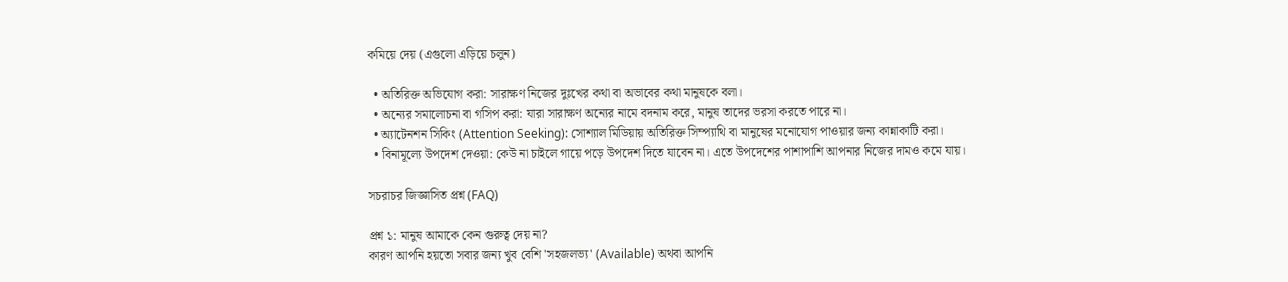কমিয়ে দেয় (এগুলো এড়িয়ে চলুন)

  • অতিরিক্ত অভিযোগ করা: সারাক্ষণ নিজের দুঃখের কথা বা অভাবের কথা মানুষকে বলা।
  • অন্যের সমালোচনা বা গসিপ করা: যারা সারাক্ষণ অন্যের নামে বদনাম করে, মানুষ তাদের ভরসা করতে পারে না।
  • অ্যাটেনশন সিকিং (Attention Seeking): সোশ্যাল মিডিয়ায় অতিরিক্ত সিম্প্যাথি বা মানুষের মনোযোগ পাওয়ার জন্য কান্নাকাটি করা।
  • বিনামূল্যে উপদেশ দেওয়া: কেউ না চাইলে গায়ে পড়ে উপদেশ দিতে যাবেন না। এতে উপদেশের পাশাপাশি আপনার নিজের দামও কমে যায়।

সচরাচর জিজ্ঞাসিত প্রশ্ন (FAQ)

প্রশ্ন ১: মানুষ আমাকে কেন গুরুত্ব দেয় না?
কারণ আপনি হয়তো সবার জন্য খুব বেশি 'সহজলভ্য' (Available) অথবা আপনি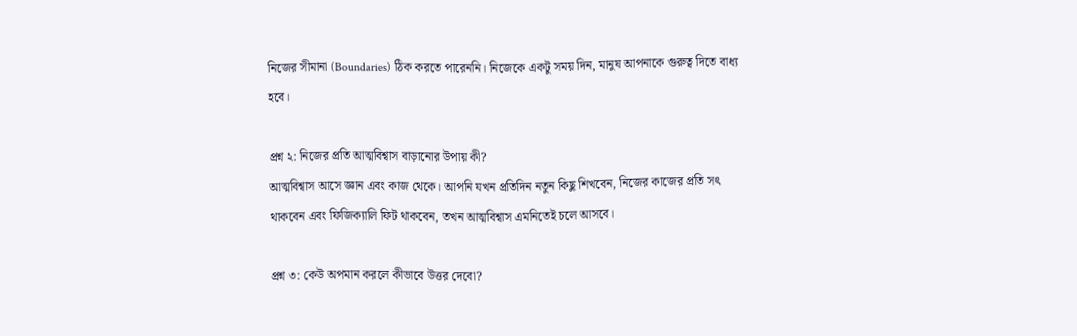নিজের সীমানা (Boundaries) ঠিক করতে পারেননি। নিজেকে একটু সময় দিন, মানুষ আপনাকে গুরুত্ব দিতে বাধ্য হবে।

প্রশ্ন ২: নিজের প্রতি আত্মবিশ্বাস বাড়ানোর উপায় কী?
আত্মবিশ্বাস আসে জ্ঞান এবং কাজ থেকে। আপনি যখন প্রতিদিন নতুন কিছু শিখবেন, নিজের কাজের প্রতি সৎ থাকবেন এবং ফিজিক্যালি ফিট থাকবেন, তখন আত্মবিশ্বাস এমনিতেই চলে আসবে।

প্রশ্ন ৩: কেউ অপমান করলে কীভাবে উত্তর দেবো?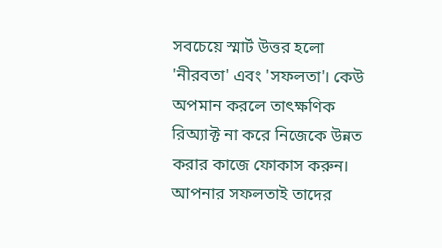সবচেয়ে স্মার্ট উত্তর হলো 'নীরবতা' এবং 'সফলতা'। কেউ অপমান করলে তাৎক্ষণিক রিঅ্যাক্ট না করে নিজেকে উন্নত করার কাজে ফোকাস করুন। আপনার সফলতাই তাদের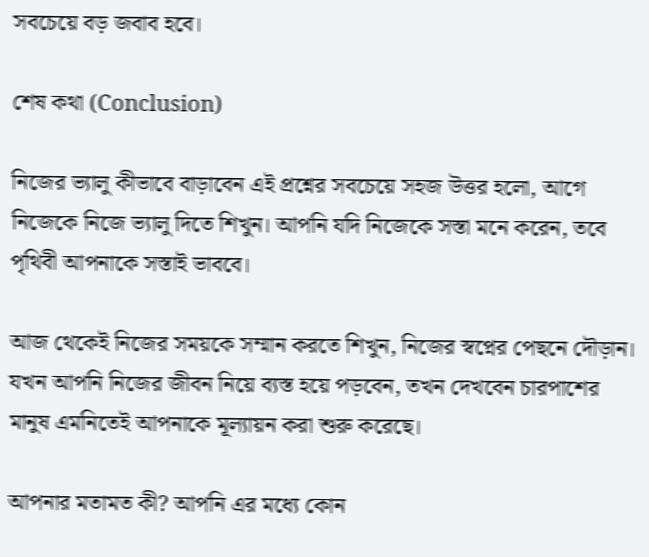সবচেয়ে বড় জবাব হবে।

শেষ কথা (Conclusion)

নিজের ভ্যালু কীভাবে বাড়াবেন এই প্রশ্নের সবচেয়ে সহজ উত্তর হলো, আগে নিজেকে নিজে ভ্যালু দিতে শিখুন। আপনি যদি নিজেকে সস্তা মনে করেন, তবে পৃথিবী আপনাকে সস্তাই ভাববে।

আজ থেকেই নিজের সময়কে সম্মান করতে শিখুন, নিজের স্বপ্নের পেছনে দৌড়ান। যখন আপনি নিজের জীবন নিয়ে ব্যস্ত হয়ে পড়বেন, তখন দেখবেন চারপাশের মানুষ এমনিতেই আপনাকে মূল্যায়ন করা শুরু করেছে।

আপনার মতামত কী? আপনি এর মধ্যে কোন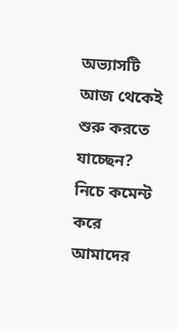অভ্যাসটি আজ থেকেই শুরু করতে যাচ্ছেন? নিচে কমেন্ট করে আমাদের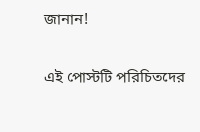জানান!

এই পোস্টটি পরিচিতদের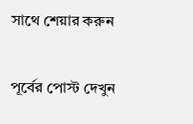সাথে শেয়ার করুন

পূর্বের পোস্ট দেখুন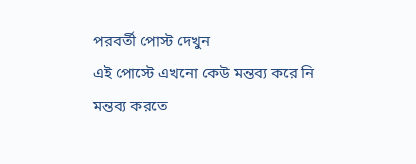পরবর্তী পোস্ট দেখুন
এই পোস্টে এখনো কেউ মন্তব্য করে নি
মন্তব্য করতে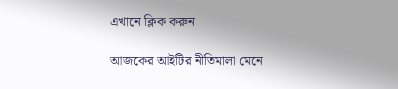এখানে ক্লিক করুন

আজকের আইটির নীতিমালা মেনে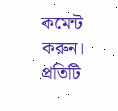কমেন্ট করুন। প্রতিটি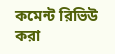কমেন্ট রিভিউ করা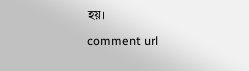হয়।

comment url